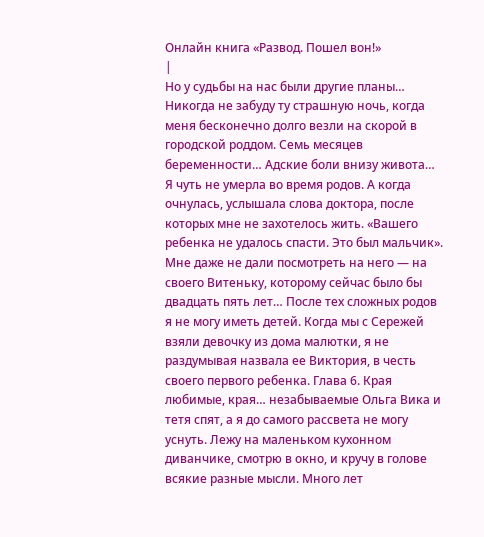Онлайн книга «Развод. Пошел вон!»
|
Но у судьбы на нас были другие планы… Никогда не забуду ту страшную ночь, когда меня бесконечно долго везли на скорой в городской роддом. Семь месяцев беременности… Адские боли внизу живота… Я чуть не умерла во время родов. А когда очнулась, услышала слова доктора, после которых мне не захотелось жить. «Вашего ребенка не удалось спасти. Это был мальчик». Мне даже не дали посмотреть на него — на своего Витеньку, которому сейчас было бы двадцать пять лет… После тех сложных родов я не могу иметь детей. Когда мы с Сережей взяли девочку из дома малютки, я не раздумывая назвала ее Виктория, в честь своего первого ребенка. Глава 6. Края любимые, края… незабываемые Ольга Вика и тетя спят, а я до самого рассвета не могу уснуть. Лежу на маленьком кухонном диванчике, смотрю в окно, и кручу в голове всякие разные мысли. Много лет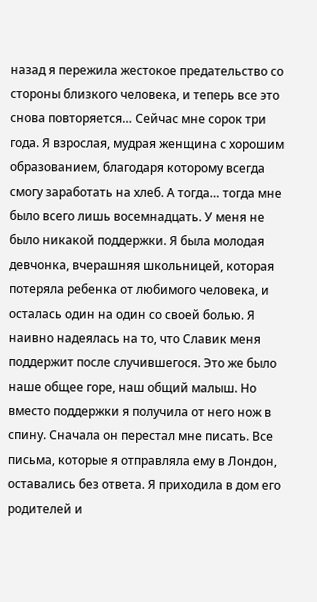назад я пережила жестокое предательство со стороны близкого человека, и теперь все это снова повторяется… Сейчас мне сорок три года. Я взрослая, мудрая женщина с хорошим образованием, благодаря которому всегда смогу заработать на хлеб. А тогда… тогда мне было всего лишь восемнадцать. У меня не было никакой поддержки. Я была молодая девчонка, вчерашняя школьницей, которая потеряла ребенка от любимого человека, и осталась один на один со своей болью. Я наивно надеялась на то, что Славик меня поддержит после случившегося. Это же было наше общее горе, наш общий малыш. Но вместо поддержки я получила от него нож в спину. Сначала он перестал мне писать. Все письма, которые я отправляла ему в Лондон, оставались без ответа. Я приходила в дом его родителей и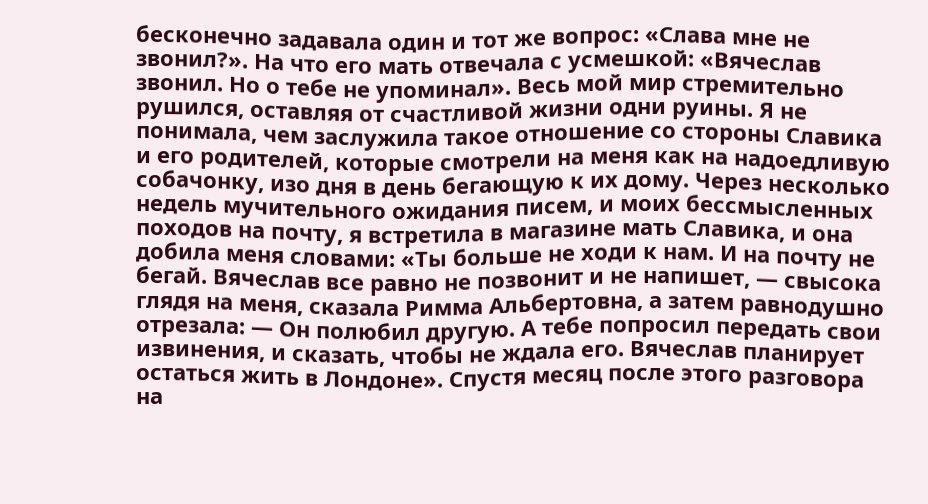бесконечно задавала один и тот же вопрос: «Слава мне не звонил?». На что его мать отвечала с усмешкой: «Вячеслав звонил. Но о тебе не упоминал». Весь мой мир стремительно рушился, оставляя от счастливой жизни одни руины. Я не понимала, чем заслужила такое отношение со стороны Славика и его родителей, которые смотрели на меня как на надоедливую собачонку, изо дня в день бегающую к их дому. Через несколько недель мучительного ожидания писем, и моих бессмысленных походов на почту, я встретила в магазине мать Славика, и она добила меня словами: «Ты больше не ходи к нам. И на почту не бегай. Вячеслав все равно не позвонит и не напишет, — свысока глядя на меня, сказала Римма Альбертовна, а затем равнодушно отрезала: — Он полюбил другую. А тебе попросил передать свои извинения, и сказать, чтобы не ждала его. Вячеслав планирует остаться жить в Лондоне». Спустя месяц после этого разговора на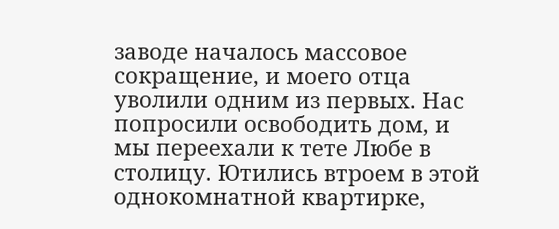заводе началось массовое сокращение, и моего отца уволили одним из первых. Нас попросили освободить дом, и мы переехали к тете Любе в столицу. Ютились втроем в этой однокомнатной квартирке,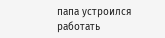папа устроился работать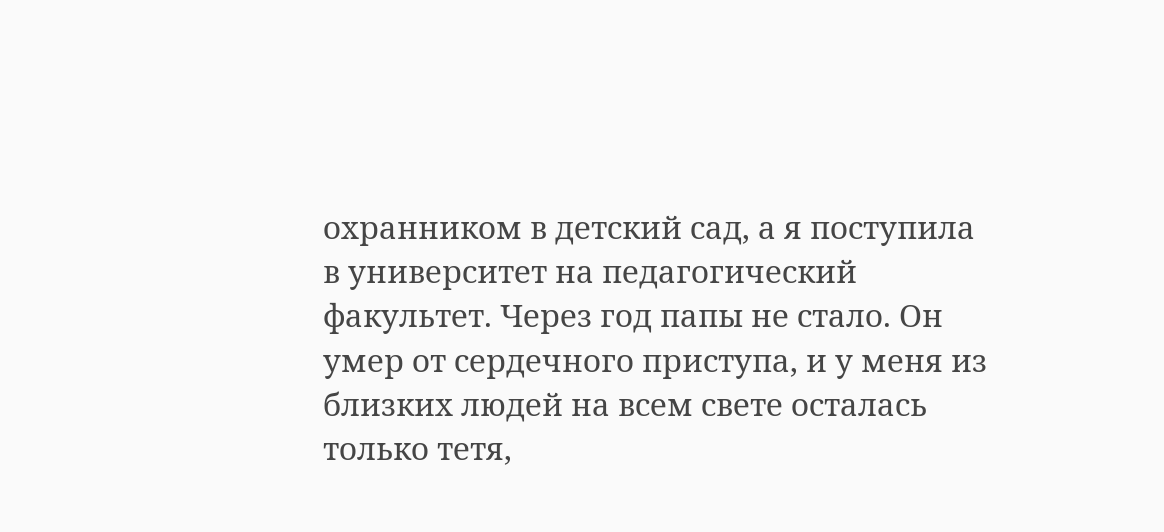охранником в детский сад, а я поступила в университет на педагогический факультет. Через год папы не стало. Он умер от сердечного приступа, и у меня из близких людей на всем свете осталась только тетя,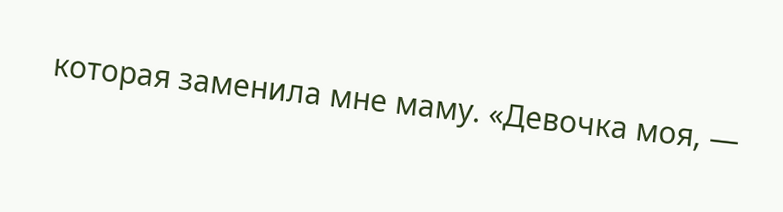которая заменила мне маму. «Девочка моя, —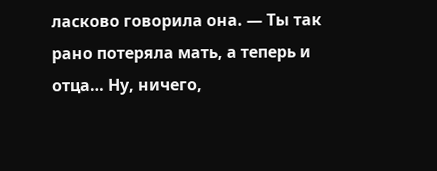ласково говорила она. — Ты так рано потеряла мать, а теперь и отца… Ну, ничего,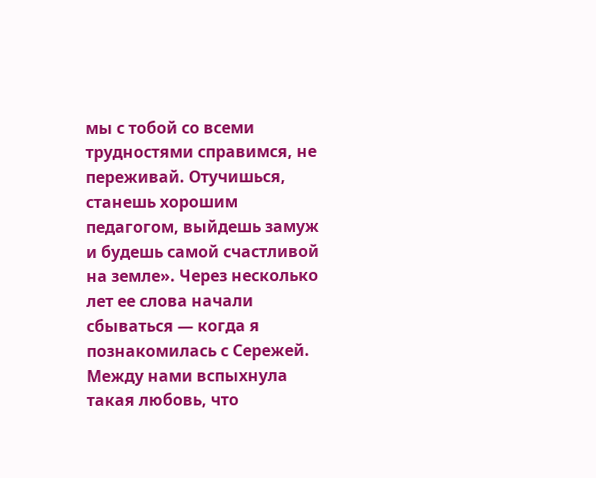мы с тобой со всеми трудностями справимся, не переживай. Отучишься, станешь хорошим педагогом, выйдешь замуж и будешь самой счастливой на земле». Через несколько лет ее слова начали сбываться — когда я познакомилась с Сережей. Между нами вспыхнула такая любовь, что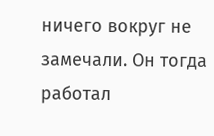ничего вокруг не замечали. Он тогда работал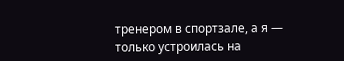тренером в спортзале, а я — только устроилась на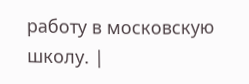работу в московскую школу. |